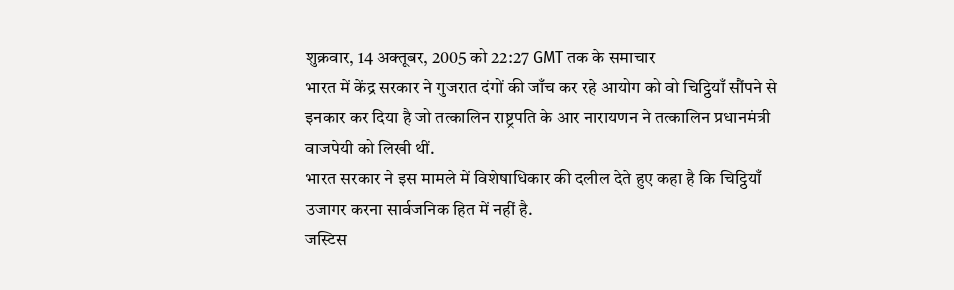शुक्रवार, 14 अक्तूबर, 2005 को 22:27 GMT तक के समाचार
भारत में केंद्र सरकार ने गुजरात दंगों की जाँच कर रहे आयोग को वो चिट्ठियाँ सौंपने से इनकार कर दिया है जो तत्कालिन राष्ट्रपति के आर नारायणन ने तत्कालिन प्रधानमंत्री वाजपेयी को लिखी थीं.
भारत सरकार ने इस मामले में विशेषाधिकार की दलील देते हुए कहा है कि चिट्ठियाँ उजागर करना सार्वजनिक हित में नहीं है.
जस्टिस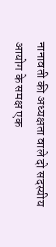नानावती की अध्यक्षता वाले दो सदस्यीय आयोग के समक्ष एक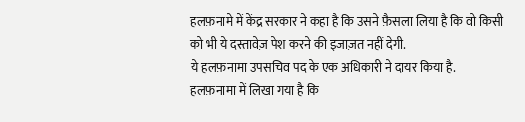हलफ़नामे में केंद्र सरकार ने कहा है कि उसने फ़ैसला लिया है कि वो किसी को भी ये दस्तावेज़ पेश करने की इजाज़त नहीं देगी.
ये हलफ़नामा उपसचिव पद के एक अधिकारी ने दायर किया है.
हलफ़नामा में लिखा गया है कि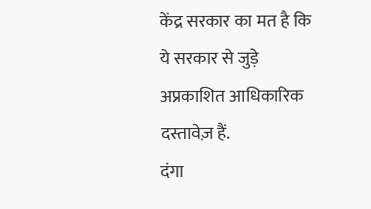केंद्र सरकार का मत है कि ये सरकार से जुड़े अप्रकाशित आधिकारिक दस्तावेज़ हैं.
दंगा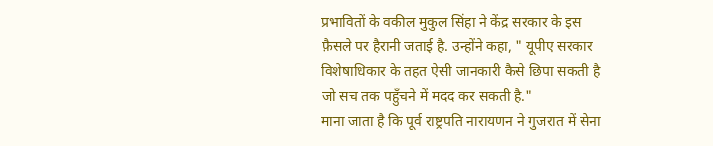प्रभावितों के वकील मुकुल सिंहा ने केंद्र सरकार के इस फ़ैसले पर हैरानी जताई है. उन्होंने कहा, " यूपीए सरकार विशेषाधिकार के तहत ऐसी जानकारी कैसे छिपा सकती है जो सच तक पहुँचने में मदद कर सकती है."
माना जाता है कि पूर्व राष्ट्रपति नारायणन ने गुजरात में सेना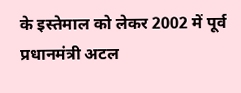के इस्तेमाल को लेकर 2002 में पूर्व प्रधानमंत्री अटल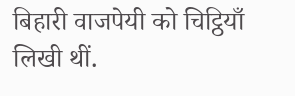बिहारी वाजपेयी को चिट्ठियाँ लिखी थीं.